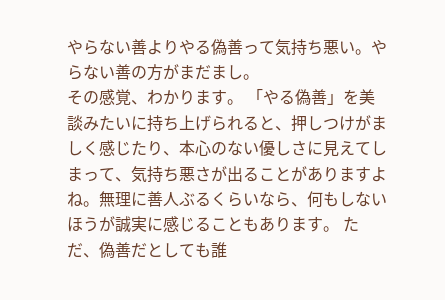やらない善よりやる偽善って気持ち悪い。やらない善の方がまだまし。
その感覚、わかります。 「やる偽善」を美談みたいに持ち上げられると、押しつけがましく感じたり、本心のない優しさに見えてしまって、気持ち悪さが出ることがありますよね。無理に善人ぶるくらいなら、何もしないほうが誠実に感じることもあります。 ただ、偽善だとしても誰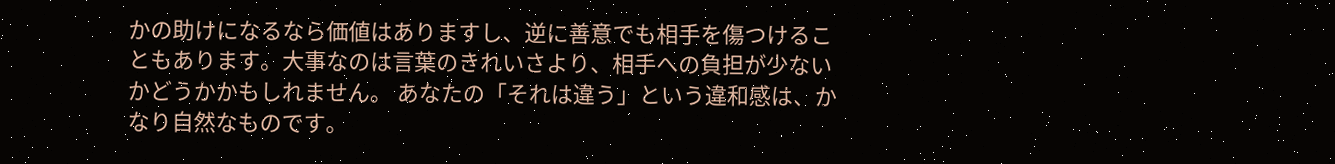かの助けになるなら価値はありますし、逆に善意でも相手を傷つけることもあります。大事なのは言葉のきれいさより、相手への負担が少ないかどうかかもしれません。 あなたの「それは違う」という違和感は、かなり自然なものです。